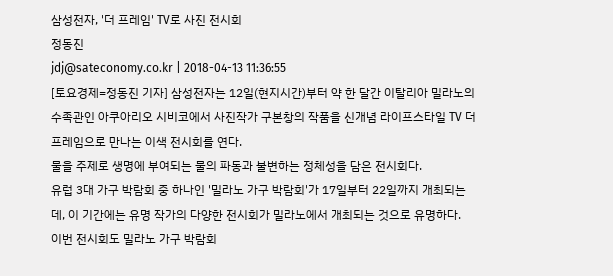삼성전자, '더 프레임' TV로 사진 전시회
정동진
jdj@sateconomy.co.kr | 2018-04-13 11:36:55
[토요경제=정동진 기자] 삼성전자는 12일(현지시간)부터 약 한 달간 이탈리아 밀라노의 수족관인 아쿠아리오 시비코에서 사진작가 구본창의 작품을 신개념 라이프스타일 TV 더 프레임으로 만나는 이색 전시회를 연다.
물을 주제로 생명에 부여되는 물의 파동과 불변하는 정체성을 담은 전시회다.
유럽 3대 가구 박람회 중 하나인 '밀라노 가구 박람회'가 17일부터 22일까지 개최되는데, 이 기간에는 유명 작가의 다양한 전시회가 밀라노에서 개최되는 것으로 유명하다.
이번 전시회도 밀라노 가구 박람회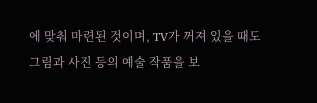에 맞춰 마련된 것이며, TV가 꺼져 있을 때도 그림과 사진 등의 예술 작품을 보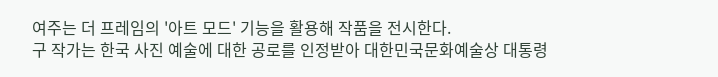여주는 더 프레임의 '아트 모드' 기능을 활용해 작품을 전시한다.
구 작가는 한국 사진 예술에 대한 공로를 인정받아 대한민국문화예술상 대통령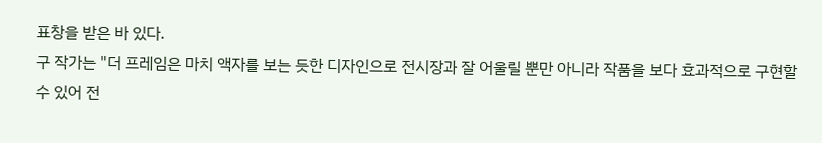표창을 받은 바 있다.
구 작가는 "더 프레임은 마치 액자를 보는 듯한 디자인으로 전시장과 잘 어울릴 뿐만 아니라 작품을 보다 효과적으로 구현할 수 있어 전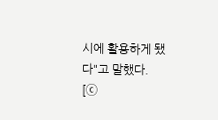시에 활용하게 됐다"고 말했다.
[ⓒ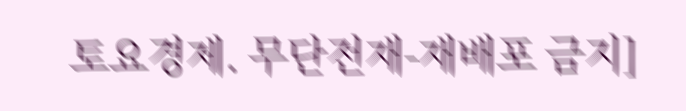토요경제. 무단전재-재배포 금지]